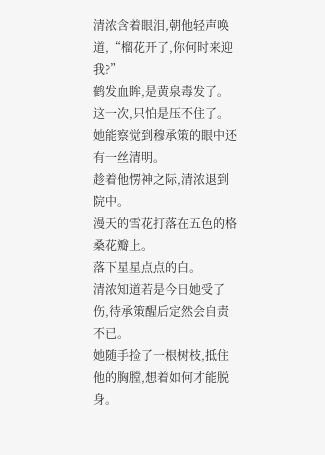清浓含着眼泪,朝他轻声唤道,“榴花开了,你何时来迎我?”
鹤发血眸,是黄泉毒发了。
这一次,只怕是压不住了。
她能察觉到穆承策的眼中还有一丝清明。
趁着他愣神之际,清浓退到院中。
漫天的雪花打落在五色的格桑花瓣上。
落下星星点点的白。
清浓知道若是今日她受了伤,待承策醒后定然会自责不已。
她随手捡了一根树枝,抵住他的胸膛,想着如何才能脱身。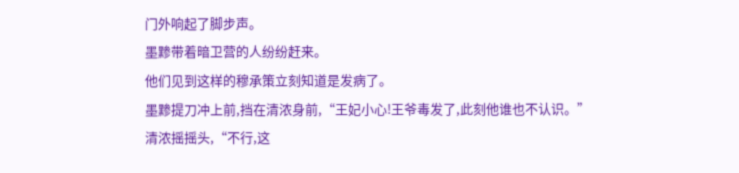门外响起了脚步声。
墨黪带着暗卫营的人纷纷赶来。
他们见到这样的穆承策立刻知道是发病了。
墨黪提刀冲上前,挡在清浓身前,“王妃小心!王爷毒发了,此刻他谁也不认识。”
清浓摇摇头,“不行,这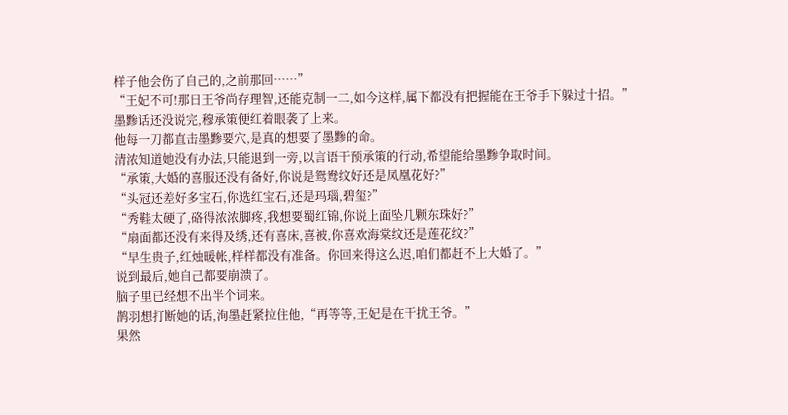样子他会伤了自己的,之前那回……”
“王妃不可!那日王爷尚存理智,还能克制一二,如今这样,属下都没有把握能在王爷手下躲过十招。”
墨黪话还没说完,穆承策便红着眼袭了上来。
他每一刀都直击墨黪要穴,是真的想要了墨黪的命。
清浓知道她没有办法,只能退到一旁,以言语干预承策的行动,希望能给墨黪争取时间。
“承策,大婚的喜服还没有备好,你说是鸳鸯纹好还是凤凰花好?”
“头冠还差好多宝石,你选红宝石,还是玛瑙,碧玺?”
“秀鞋太硬了,硌得浓浓脚疼,我想要蜀红锦,你说上面坠几颗东珠好?”
“扇面都还没有来得及绣,还有喜床,喜被,你喜欢海棠纹还是莲花纹?”
“早生贵子,红烛暖帐,样样都没有准备。你回来得这么迟,咱们都赶不上大婚了。”
说到最后,她自己都要崩溃了。
脑子里已经想不出半个词来。
鹊羽想打断她的话,洵墨赶紧拉住他,“再等等,王妃是在干扰王爷。”
果然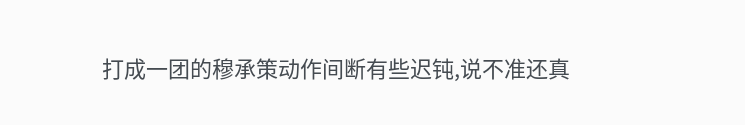打成一团的穆承策动作间断有些迟钝,说不准还真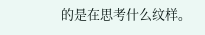的是在思考什么纹样。